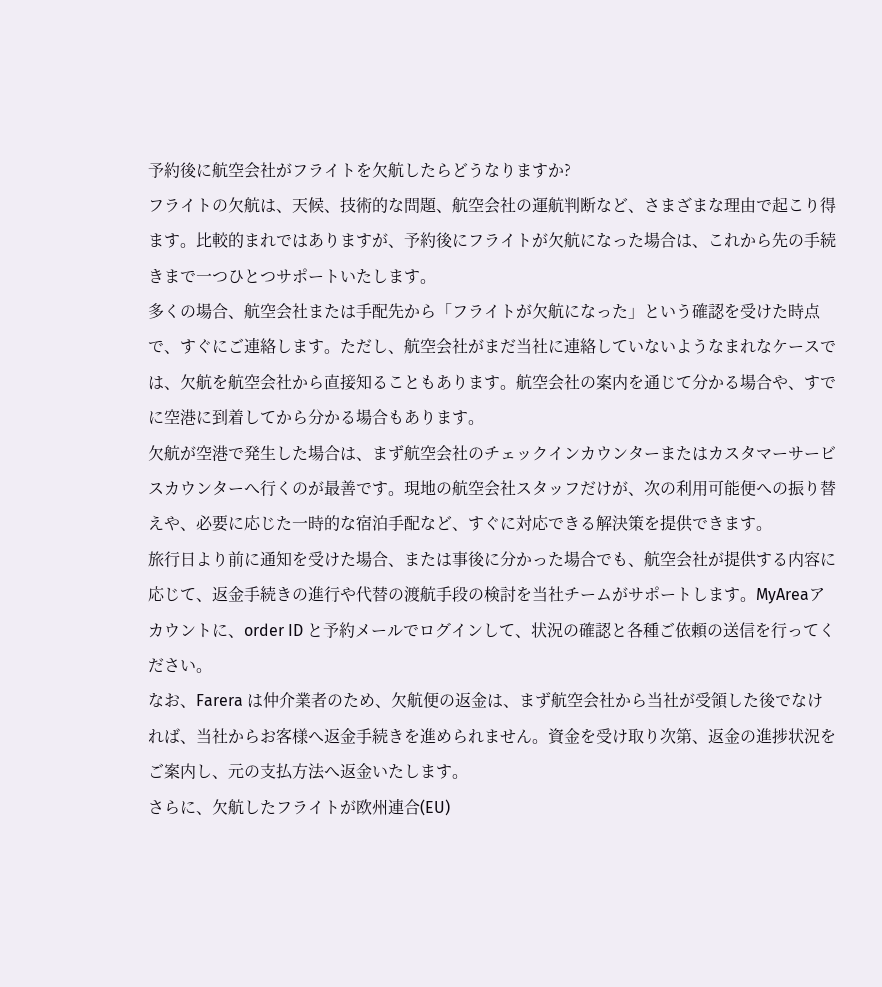予約後に航空会社がフライトを欠航したらどうなりますか?
フライトの欠航は、天候、技術的な問題、航空会社の運航判断など、さまざまな理由で起こり得ます。比較的まれではありますが、予約後にフライトが欠航になった場合は、これから先の手続きまで一つひとつサポートいたします。
多くの場合、航空会社または手配先から「フライトが欠航になった」という確認を受けた時点で、すぐにご連絡します。ただし、航空会社がまだ当社に連絡していないようなまれなケースでは、欠航を航空会社から直接知ることもあります。航空会社の案内を通じて分かる場合や、すでに空港に到着してから分かる場合もあります。
欠航が空港で発生した場合は、まず航空会社のチェックインカウンターまたはカスタマーサービスカウンターへ行くのが最善です。現地の航空会社スタッフだけが、次の利用可能便への振り替えや、必要に応じた一時的な宿泊手配など、すぐに対応できる解決策を提供できます。
旅行日より前に通知を受けた場合、または事後に分かった場合でも、航空会社が提供する内容に応じて、返金手続きの進行や代替の渡航手段の検討を当社チームがサポートします。MyAreaアカウントに、order ID と予約メールでログインして、状況の確認と各種ご依頼の送信を行ってください。
なお、Farera は仲介業者のため、欠航便の返金は、まず航空会社から当社が受領した後でなければ、当社からお客様へ返金手続きを進められません。資金を受け取り次第、返金の進捗状況をご案内し、元の支払方法へ返金いたします。
さらに、欠航したフライトが欧州連合(EU)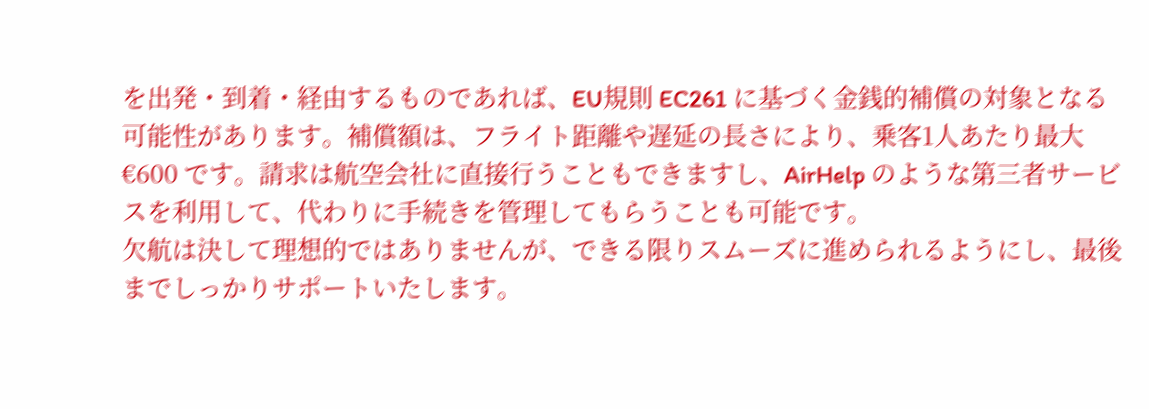を出発・到着・経由するものであれば、EU規則 EC261 に基づく金銭的補償の対象となる可能性があります。補償額は、フライト距離や遅延の長さにより、乗客1人あたり最大 €600 です。請求は航空会社に直接行うこともできますし、AirHelp のような第三者サービスを利用して、代わりに手続きを管理してもらうことも可能です。
欠航は決して理想的ではありませんが、できる限りスムーズに進められるようにし、最後までしっかりサポートいたします。